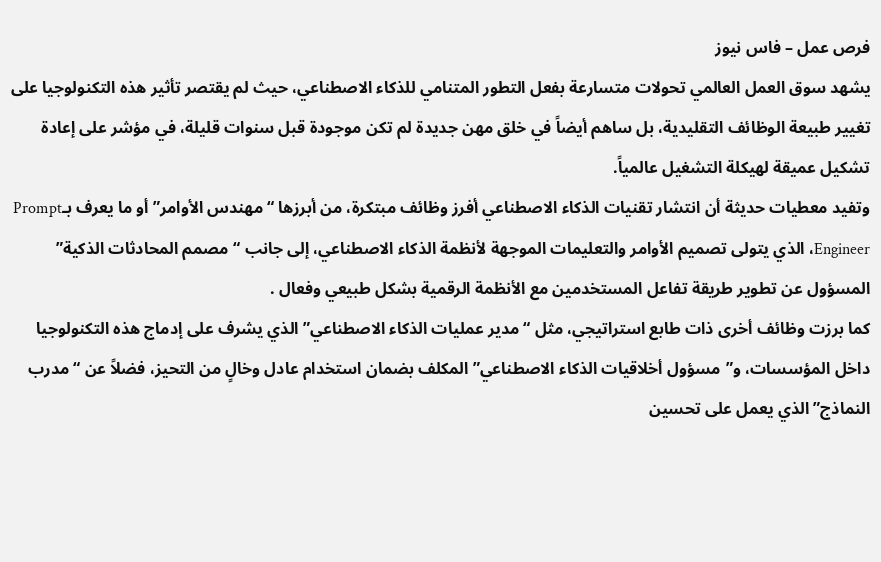فرص عمل – فاس نيوز
يشهد سوق العمل العالمي تحولات متسارعة بفعل التطور المتنامي للذكاء الاصطناعي، حيث لم يقتصر تأثير هذه التكنولوجيا على تغيير طبيعة الوظائف التقليدية، بل ساهم أيضاً في خلق مهن جديدة لم تكن موجودة قبل سنوات قليلة، في مؤشر على إعادة تشكيل عميقة لهيكلة التشغيل عالمياً.
وتفيد معطيات حديثة أن انتشار تقنيات الذكاء الاصطناعي أفرز وظائف مبتكرة، من أبرزها “مهندس الأوامر” أو ما يعرف بـPrompt Engineer، الذي يتولى تصميم الأوامر والتعليمات الموجهة لأنظمة الذكاء الاصطناعي، إلى جانب “مصمم المحادثات الذكية” المسؤول عن تطوير طريقة تفاعل المستخدمين مع الأنظمة الرقمية بشكل طبيعي وفعال .
كما برزت وظائف أخرى ذات طابع استراتيجي، مثل “مدير عمليات الذكاء الاصطناعي” الذي يشرف على إدماج هذه التكنولوجيا داخل المؤسسات، و”مسؤول أخلاقيات الذكاء الاصطناعي” المكلف بضمان استخدام عادل وخالٍ من التحيز، فضلاً عن “مدرب النماذج” الذي يعمل على تحسين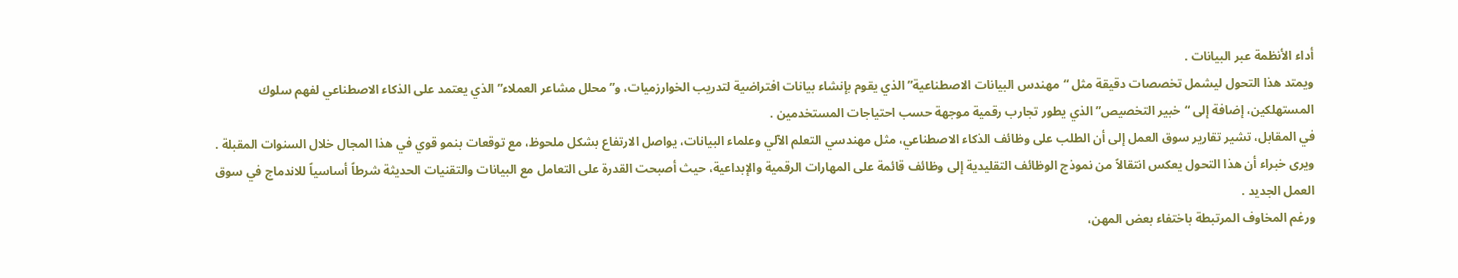أداء الأنظمة عبر البيانات .
ويمتد هذا التحول ليشمل تخصصات دقيقة مثل “مهندس البيانات الاصطناعية” الذي يقوم بإنشاء بيانات افتراضية لتدريب الخوارزميات، و”محلل مشاعر العملاء” الذي يعتمد على الذكاء الاصطناعي لفهم سلوك المستهلكين، إضافة إلى “خبير التخصيص” الذي يطور تجارب رقمية موجهة حسب احتياجات المستخدمين .
في المقابل، تشير تقارير سوق العمل إلى أن الطلب على وظائف الذكاء الاصطناعي، مثل مهندسي التعلم الآلي وعلماء البيانات، يواصل الارتفاع بشكل ملحوظ، مع توقعات بنمو قوي في هذا المجال خلال السنوات المقبلة .
ويرى خبراء أن هذا التحول يعكس انتقالاً من نموذج الوظائف التقليدية إلى وظائف قائمة على المهارات الرقمية والإبداعية، حيث أصبحت القدرة على التعامل مع البيانات والتقنيات الحديثة شرطاً أساسياً للاندماج في سوق العمل الجديد .
ورغم المخاوف المرتبطة باختفاء بعض المهن،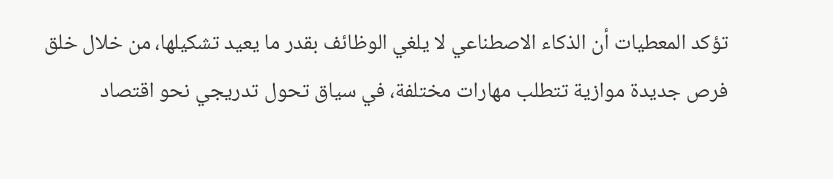تؤكد المعطيات أن الذكاء الاصطناعي لا يلغي الوظائف بقدر ما يعيد تشكيلها، من خلال خلق فرص جديدة موازية تتطلب مهارات مختلفة، في سياق تحول تدريجي نحو اقتصاد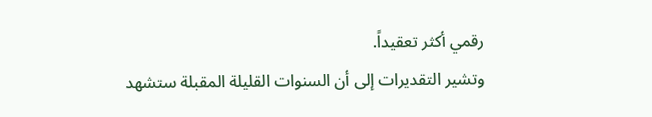رقمي أكثر تعقيداً.
وتشير التقديرات إلى أن السنوات القليلة المقبلة ستشهد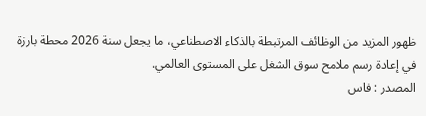ظهور المزيد من الوظائف المرتبطة بالذكاء الاصطناعي، ما يجعل سنة 2026 محطة بارزة في إعادة رسم ملامح سوق الشغل على المستوى العالمي.
المصدر : فاس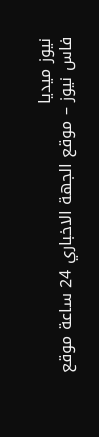نيوز ميديا
فاس نيوز – موقع الجهة الاخباري 24 ساعة موقع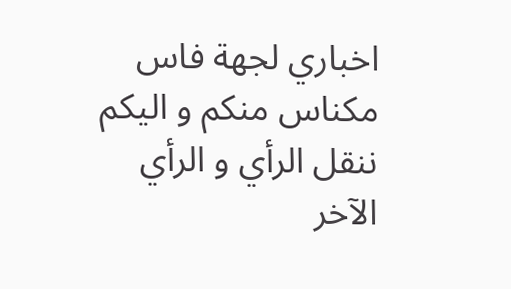اخباري لجهة فاس مكناس منكم و اليكم ننقل الرأي و الرأي الآخر